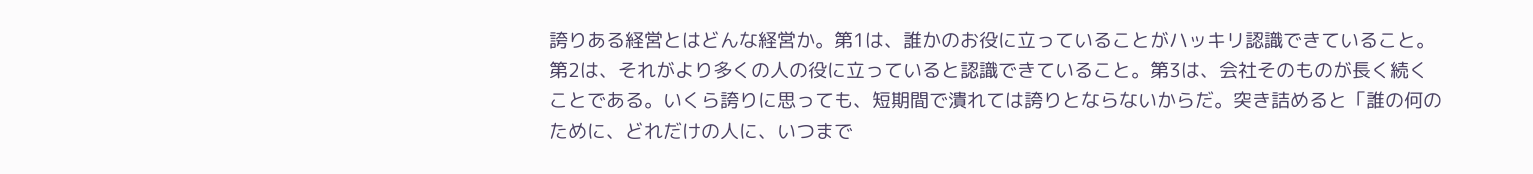誇りある経営とはどんな経営か。第1は、誰かのお役に立っていることがハッキリ認識できていること。第2は、それがより多くの人の役に立っていると認識できていること。第3は、会社そのものが長く続くことである。いくら誇りに思っても、短期間で潰れては誇りとならないからだ。突き詰めると「誰の何のために、どれだけの人に、いつまで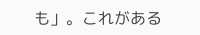も」。これがある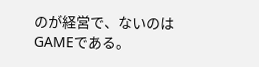のが経営で、ないのはGAMEである。